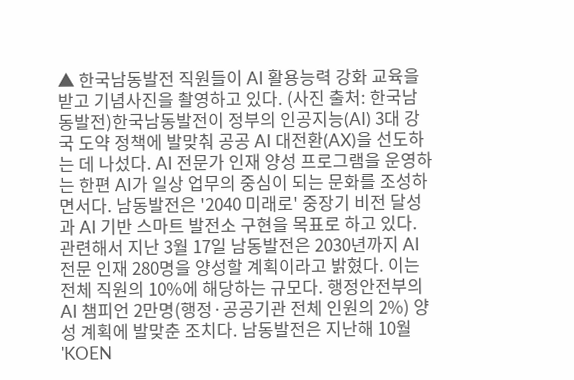▲ 한국남동발전 직원들이 AI 활용능력 강화 교육을 받고 기념사진을 촬영하고 있다. (사진 출처: 한국남동발전)한국남동발전이 정부의 인공지능(AI) 3대 강국 도약 정책에 발맞춰 공공 AI 대전환(AX)을 선도하는 데 나섰다. AI 전문가 인재 양성 프로그램을 운영하는 한편 AI가 일상 업무의 중심이 되는 문화를 조성하면서다. 남동발전은 '2040 미래로' 중장기 비전 달성과 AI 기반 스마트 발전소 구현을 목표로 하고 있다.
관련해서 지난 3월 17일 남동발전은 2030년까지 AI 전문 인재 280명을 양성할 계획이라고 밝혔다. 이는 전체 직원의 10%에 해당하는 규모다. 행정안전부의 AI 챔피언 2만명(행정·공공기관 전체 인원의 2%) 양성 계획에 발맞춘 조치다. 남동발전은 지난해 10월 'KOEN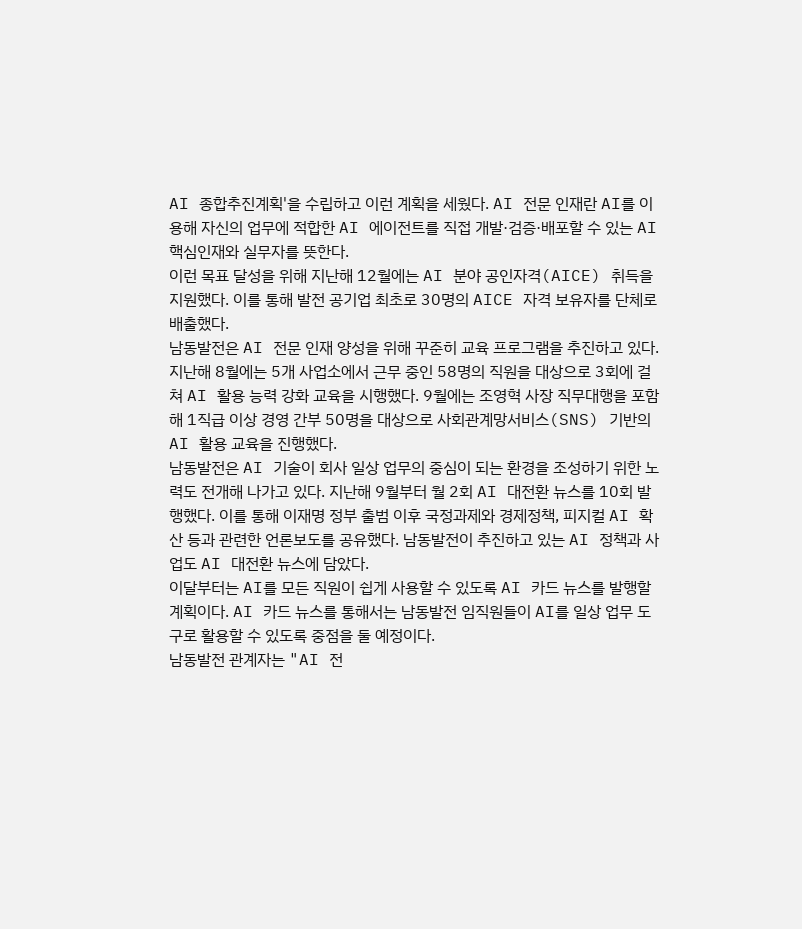AI 종합추진계획'을 수립하고 이런 계획을 세웠다. AI 전문 인재란 AI를 이용해 자신의 업무에 적합한 AI 에이전트를 직접 개발·검증·배포할 수 있는 AI 핵심인재와 실무자를 뜻한다.
이런 목표 달성을 위해 지난해 12월에는 AI 분야 공인자격(AICE) 취득을 지원했다. 이를 통해 발전 공기업 최초로 30명의 AICE 자격 보유자를 단체로 배출했다.
남동발전은 AI 전문 인재 양성을 위해 꾸준히 교육 프로그램을 추진하고 있다. 지난해 8월에는 5개 사업소에서 근무 중인 58명의 직원을 대상으로 3회에 걸쳐 AI 활용 능력 강화 교육을 시행했다. 9월에는 조영혁 사장 직무대행을 포함해 1직급 이상 경영 간부 50명을 대상으로 사회관계망서비스(SNS) 기반의 AI 활용 교육을 진행했다.
남동발전은 AI 기술이 회사 일상 업무의 중심이 되는 환경을 조성하기 위한 노력도 전개해 나가고 있다. 지난해 9월부터 월 2회 AI 대전환 뉴스를 10회 발행했다. 이를 통해 이재명 정부 출범 이후 국정과제와 경제정책, 피지컬 AI 확산 등과 관련한 언론보도를 공유했다. 남동발전이 추진하고 있는 AI 정책과 사업도 AI 대전환 뉴스에 담았다.
이달부터는 AI를 모든 직원이 쉽게 사용할 수 있도록 AI 카드 뉴스를 발행할 계획이다. AI 카드 뉴스를 통해서는 남동발전 임직원들이 AI를 일상 업무 도구로 활용할 수 있도록 중점을 둘 예정이다.
남동발전 관계자는 "AI 전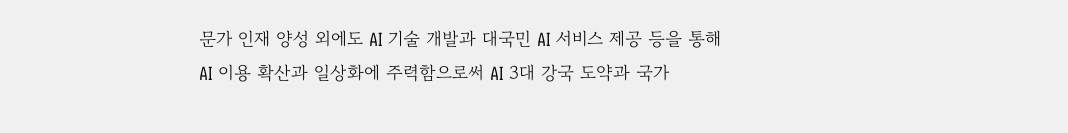문가 인재 양성 외에도 AI 기술 개발과 대국민 AI 서비스 제공 등을 통해 AI 이용 확산과 일상화에 주력함으로써 AI 3대 강국 도약과 국가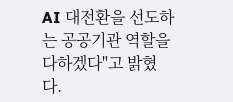AI 대전환을 선도하는 공공기관 역할을 다하겠다"고 밝혔다.